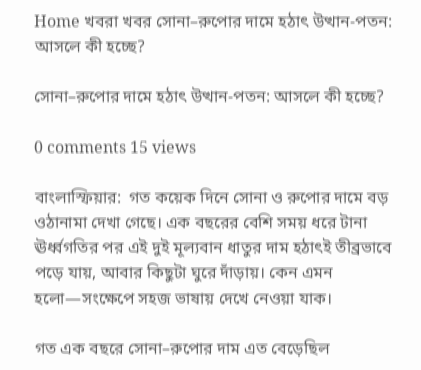Home খবরা খবর সোনা–রুপোর দামে হঠাৎ উত্থান-পতন: আসলে কী হচ্ছে?

সোনা–রুপোর দামে হঠাৎ উত্থান-পতন: আসলে কী হচ্ছে?

0 comments 15 views

বাংলাস্ফিয়ার:  গত কয়েক দিনে সোনা ও রুপোর দামে বড় ওঠানামা দেখা গেছে। এক বছরের বেশি সময় ধরে টানা ঊর্ধ্বগতির পর এই দুই মূল্যবান ধাতুর দাম হঠাৎই তীব্রভাবে পড়ে যায়, আবার কিছুটা ঘুরে দাঁড়ায়। কেন এমন হলো—সংক্ষেপে সহজ ভাষায় দেখে নেওয়া যাক।

গত এক বছরে সোনা–রুপোর দাম এত বেড়েছিল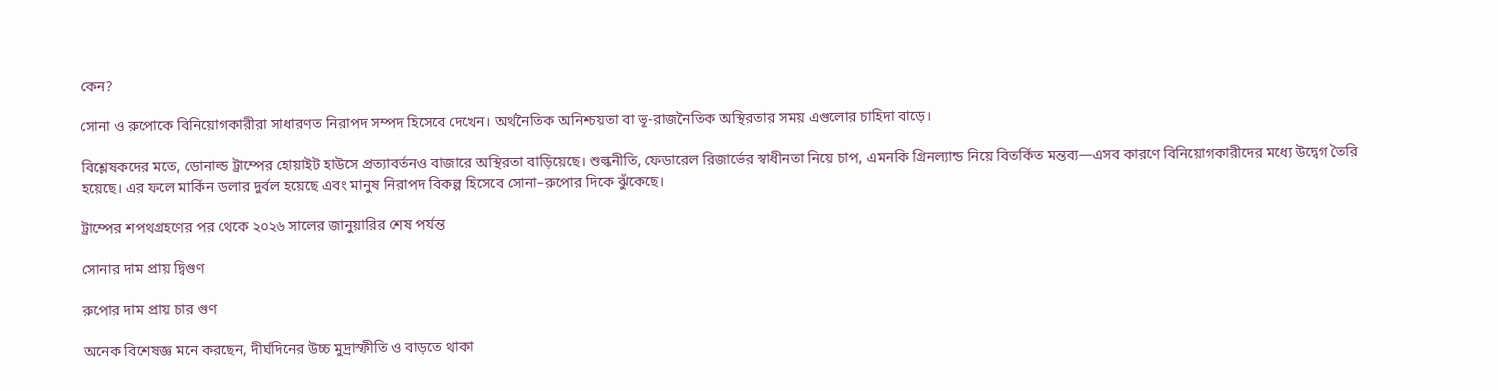কেন?

সোনা ও রুপোকে বিনিয়োগকারীরা সাধারণত নিরাপদ সম্পদ হিসেবে দেখেন। অর্থনৈতিক অনিশ্চয়তা বা ভূ-রাজনৈতিক অস্থিরতার সময় এগুলোর চাহিদা বাড়ে।

বিশ্লেষকদের মতে, ডোনাল্ড ট্রাম্পের হোয়াইট হাউসে প্রত্যাবর্তনও বাজারে অস্থিরতা বাড়িয়েছে। শুল্কনীতি, ফেডারেল রিজার্ভের স্বাধীনতা নিয়ে চাপ, এমনকি গ্রিনল্যান্ড নিয়ে বিতর্কিত মন্তব্য—এসব কারণে বিনিয়োগকারীদের মধ্যে উদ্বেগ তৈরি হয়েছে। এর ফলে মার্কিন ডলার দুর্বল হয়েছে এবং মানুষ নিরাপদ বিকল্প হিসেবে সোনা–রুপোর দিকে ঝুঁকেছে।

ট্রাম্পের শপথগ্রহণের পর থেকে ২০২৬ সালের জানুয়ারির শেষ পর্যন্ত

সোনার দাম প্রায় দ্বিগুণ

রুপোর দাম প্রায় চার গুণ

অনেক বিশেষজ্ঞ মনে করছেন, দীর্ঘদিনের উচ্চ মুদ্রাস্ফীতি ও বাড়তে থাকা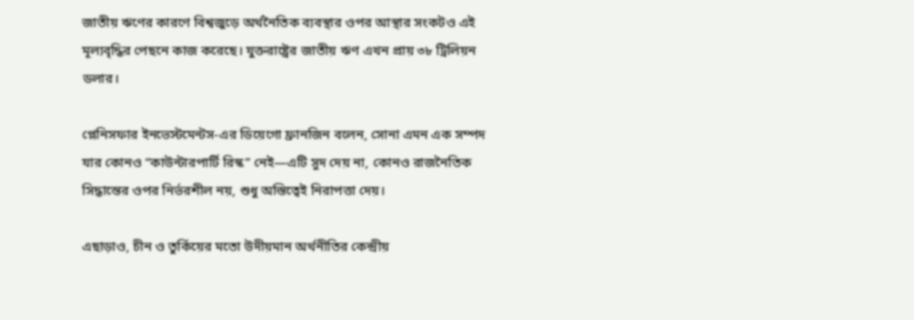জাতীয় ঋণের কারণে বিশ্বজুড়ে অর্থনৈতিক ব্যবস্থার ওপর আস্থার সংকটও এই মূল্যবৃদ্ধির পেছনে কাজ করেছে। যুক্তরাষ্ট্রের জাতীয় ঋণ এখন প্রায় ৩৮ ট্রিলিয়ন ডলার।

প্লেনিসফার ইনভেস্টমেন্টস-এর ডিয়েগো ফ্রানজিন বলেন, সোনা এমন এক সম্পদ যার কোনও “কাউন্টারপার্টি রিস্ক” নেই—এটি সুদ দেয় না, কোনও রাজনৈতিক সিদ্ধান্তের ওপর নির্ভরশীল নয়, শুধু অস্তিত্বেই নিরাপত্তা দেয়।

এছাড়াও, চীন ও তুর্কিয়ের মতো উদীয়মান অর্থনীতির কেন্দ্রীয়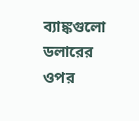ব্যাঙ্কগুলো ডলারের ওপর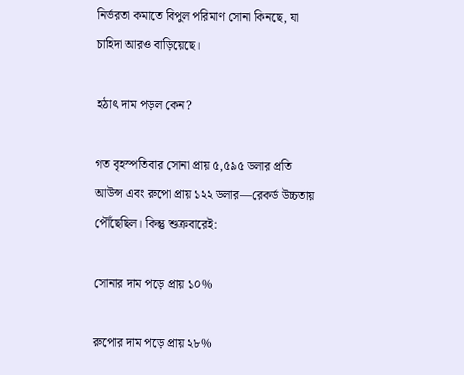নির্ভরতা কমাতে বিপুল পরিমাণ সোনা কিনছে, যা চাহিদা আরও বাড়িয়েছে।

হঠাৎ দাম পড়ল কেন?

গত বৃহস্পতিবার সোনা প্রায় ৫,৫৯৫ ডলার প্রতি আউন্স এবং রুপো প্রায় ১২২ ডলার—রেকর্ড উচ্চতায় পৌঁছেছিল। কিন্তু শুক্রবারেই:

সোনার দাম পড়ে প্রায় ১০%

রুপোর দাম পড়ে প্রায় ২৮%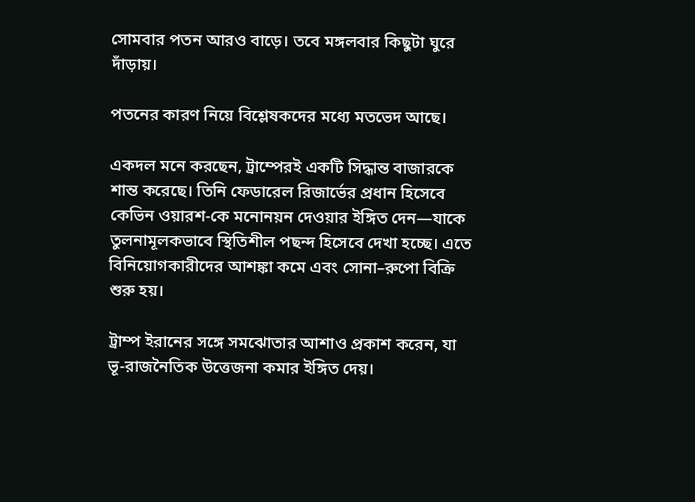সোমবার পতন আরও বাড়ে। তবে মঙ্গলবার কিছুটা ঘুরে দাঁড়ায়।

পতনের কারণ নিয়ে বিশ্লেষকদের মধ্যে মতভেদ আছে।

একদল মনে করছেন, ট্রাম্পেরই একটি সিদ্ধান্ত বাজারকে শান্ত করেছে। তিনি ফেডারেল রিজার্ভের প্রধান হিসেবে কেভিন ওয়ারশ-কে মনোনয়ন দেওয়ার ইঙ্গিত দেন—যাকে তুলনামূলকভাবে স্থিতিশীল পছন্দ হিসেবে দেখা হচ্ছে। এতে বিনিয়োগকারীদের আশঙ্কা কমে এবং সোনা–রুপো বিক্রি শুরু হয়।

ট্রাম্প ইরানের সঙ্গে সমঝোতার আশাও প্রকাশ করেন, যা ভূ-রাজনৈতিক উত্তেজনা কমার ইঙ্গিত দেয়।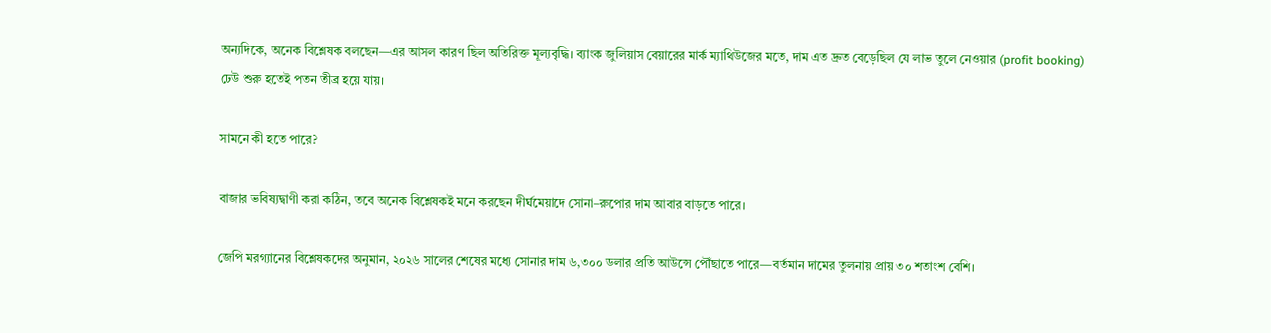অন্যদিকে, অনেক বিশ্লেষক বলছেন—এর আসল কারণ ছিল অতিরিক্ত মূল্যবৃদ্ধি। ব্যাংক জুলিয়াস বেয়ারের মার্ক ম্যাথিউজের মতে, দাম এত দ্রুত বেড়েছিল যে লাভ তুলে নেওয়ার (profit booking) ঢেউ শুরু হতেই পতন তীব্র হয়ে যায়।

সামনে কী হতে পারে?

বাজার ভবিষ্যদ্বাণী করা কঠিন, তবে অনেক বিশ্লেষকই মনে করছেন দীর্ঘমেয়াদে সোনা–রুপোর দাম আবার বাড়তে পারে।

জেপি মরগ্যানের বিশ্লেষকদের অনুমান, ২০২৬ সালের শেষের মধ্যে সোনার দাম ৬,৩০০ ডলার প্রতি আউন্সে পৌঁছাতে পারে—বর্তমান দামের তুলনায় প্রায় ৩০ শতাংশ বেশি।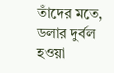তাঁদের মতে, ডলার দুর্বল হওয়া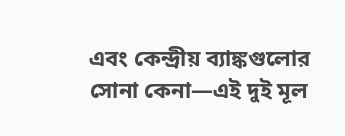এবং কেন্দ্রীয় ব্যাঙ্কগুলোর সোনা কেনা—এই দুই মূল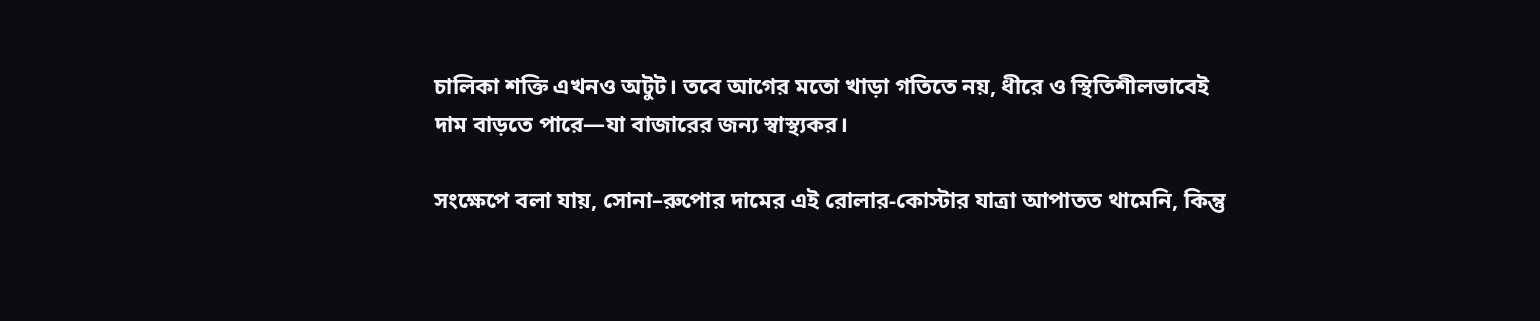চালিকা শক্তি এখনও অটুট। তবে আগের মতো খাড়া গতিতে নয়, ধীরে ও স্থিতিশীলভাবেই দাম বাড়তে পারে—যা বাজারের জন্য স্বাস্থ্যকর।

সংক্ষেপে বলা যায়, সোনা–রুপোর দামের এই রোলার-কোস্টার যাত্রা আপাতত থামেনি, কিন্তু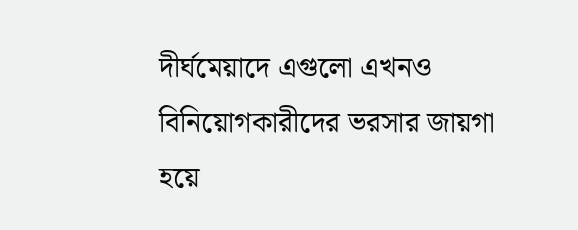দীর্ঘমেয়াদে এগুলো এখনও বিনিয়োগকারীদের ভরসার জায়গা হয়ে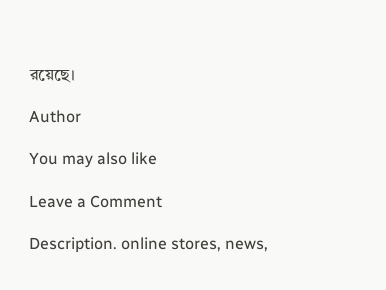রয়েছে।

Author

You may also like

Leave a Comment

Description. online stores, news,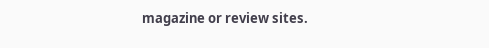magazine or review sites.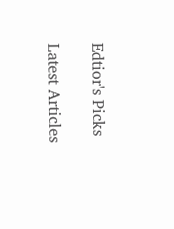Edtior's Picks

Latest Articles